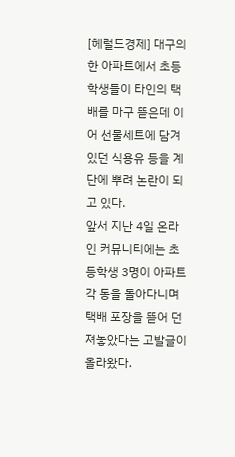[헤럴드경제] 대구의 한 아파트에서 초등학생들이 타인의 택배를 마구 뜯은데 이어 선물세트에 담겨 있던 식용유 등을 계단에 뿌려 논란이 되고 있다.
앞서 지난 4일 온라인 커뮤니티에는 초등학생 3명이 아파트 각 동을 돌아다니며 택배 포장을 뜯어 던져놓았다는 고발글이 올라왔다.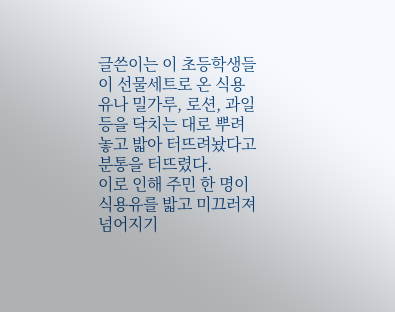글쓴이는 이 초등학생들이 선물세트로 온 식용유나 밀가루, 로션, 과일 등을 닥치는 대로 뿌려놓고 밟아 터뜨려놨다고 분통을 터뜨렸다.
이로 인해 주민 한 명이 식용유를 밟고 미끄러져 넘어지기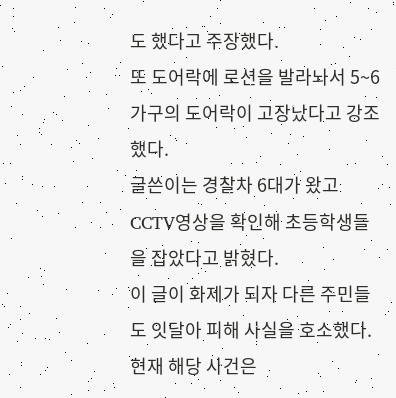도 했다고 주장했다.
또 도어락에 로션을 발라놔서 5~6가구의 도어락이 고장났다고 강조했다.
글쓴이는 경찰차 6대가 왔고 CCTV영상을 확인해 초등학생들을 잡았다고 밝혔다.
이 글이 화제가 되자 다른 주민들도 잇달아 피해 사실을 호소했다.
현재 해당 사건은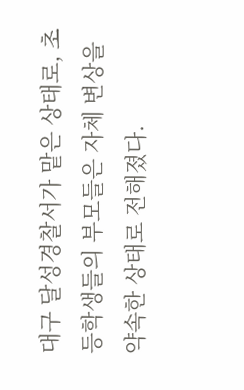대구 달성경찰서가 맡은 상태로, 초등학생들의 부모들은 자체 변상을 약속한 상태로 전해졌다.